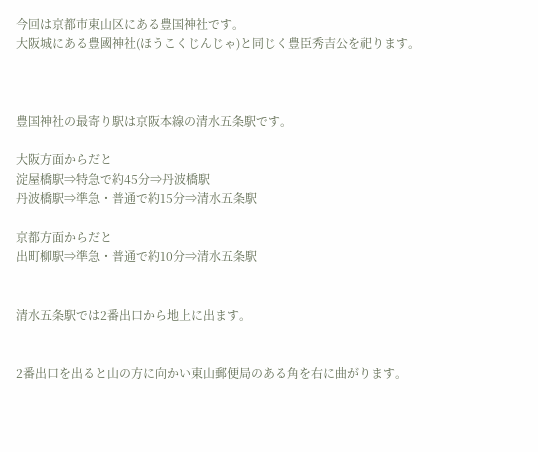今回は京都市東山区にある豊国神社です。
大阪城にある豊國神社(ほうこくじんじゃ)と同じく豊臣秀吉公を祀ります。



豊国神社の最寄り駅は京阪本線の清水五条駅です。

大阪方面からだと
淀屋橋駅⇒特急で約45分⇒丹波橋駅
丹波橋駅⇒準急・普通で約15分⇒清水五条駅

京都方面からだと
出町柳駅⇒準急・普通で約10分⇒清水五条駅


清水五条駅では2番出口から地上に出ます。


2番出口を出ると山の方に向かい東山郵便局のある角を右に曲がります。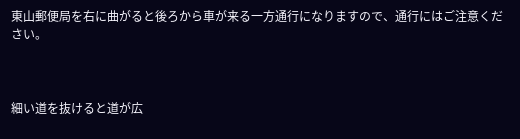東山郵便局を右に曲がると後ろから車が来る一方通行になりますので、通行にはご注意ください。



細い道を抜けると道が広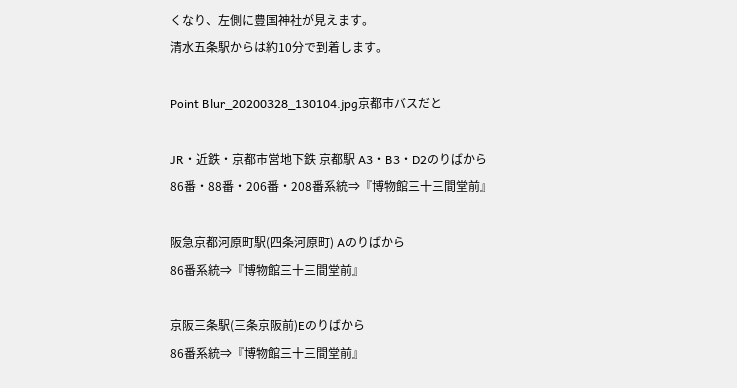くなり、左側に豊国神社が見えます。
清水五条駅からは約10分で到着します。

Point Blur_20200328_130104.jpg京都市バスだと

JR・近鉄・京都市営地下鉄 京都駅 A3・B3・D2のりばから
86番・88番・206番・208番系統⇒『博物館三十三間堂前』

阪急京都河原町駅(四条河原町) Aのりばから
86番系統⇒『博物館三十三間堂前』

京阪三条駅(三条京阪前)Eのりばから
86番系統⇒『博物館三十三間堂前』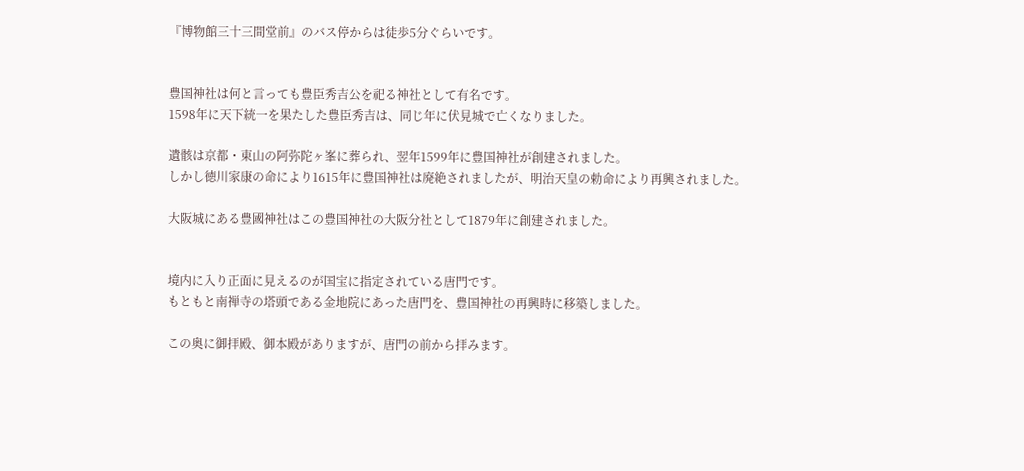『博物館三十三間堂前』のバス停からは徒歩5分ぐらいです。


豊国神社は何と言っても豊臣秀吉公を祀る神社として有名です。
1598年に天下統一を果たした豊臣秀吉は、同じ年に伏見城で亡くなりました。

遺骸は京都・東山の阿弥陀ヶ峯に葬られ、翌年1599年に豊国神社が創建されました。
しかし徳川家康の命により1615年に豊国神社は廃絶されましたが、明治天皇の勅命により再興されました。

大阪城にある豊國神社はこの豊国神社の大阪分社として1879年に創建されました。


境内に入り正面に見えるのが国宝に指定されている唐門です。
もともと南禅寺の塔頭である金地院にあった唐門を、豊国神社の再興時に移築しました。

この奥に御拝殿、御本殿がありますが、唐門の前から拝みます。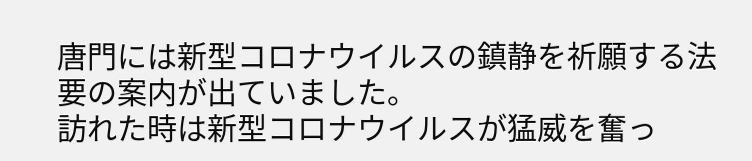唐門には新型コロナウイルスの鎮静を祈願する法要の案内が出ていました。
訪れた時は新型コロナウイルスが猛威を奮っ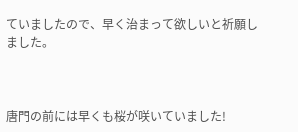ていましたので、早く治まって欲しいと祈願しました。



唐門の前には早くも桜が咲いていました!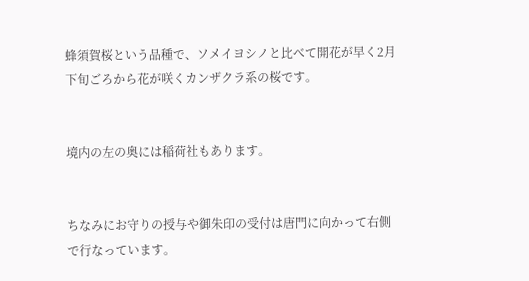蜂須賀桜という品種で、ソメイヨシノと比べて開花が早く2月下旬ごろから花が咲くカンザクラ系の桜です。


境内の左の奥には稲荷社もあります。


ちなみにお守りの授与や御朱印の受付は唐門に向かって右側で行なっています。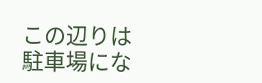この辺りは駐車場にな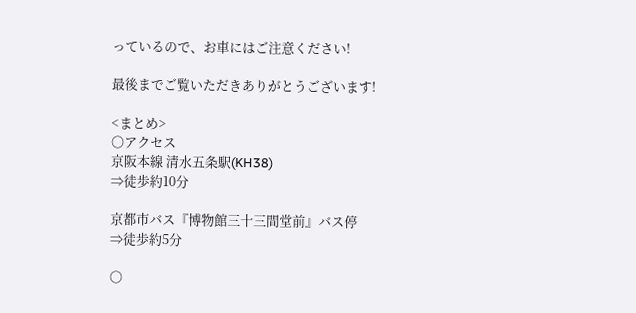っているので、お車にはご注意ください!

最後までご覧いただきありがとうございます!

<まとめ>
〇アクセス
京阪本線 清水五条駅(KH38)
⇒徒歩約10分

京都市バス『博物館三十三間堂前』バス停
⇒徒歩約5分

〇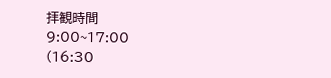拝観時間
9:00~17:00
(16:30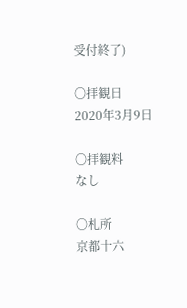受付終了)

〇拝観日
2020年3月9日

〇拝観料
なし

〇札所
京都十六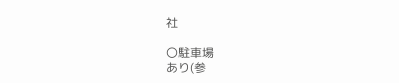社

〇駐車場
あり(参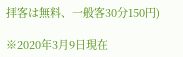拝客は無料、一般客30分150円)

※2020年3月9日現在